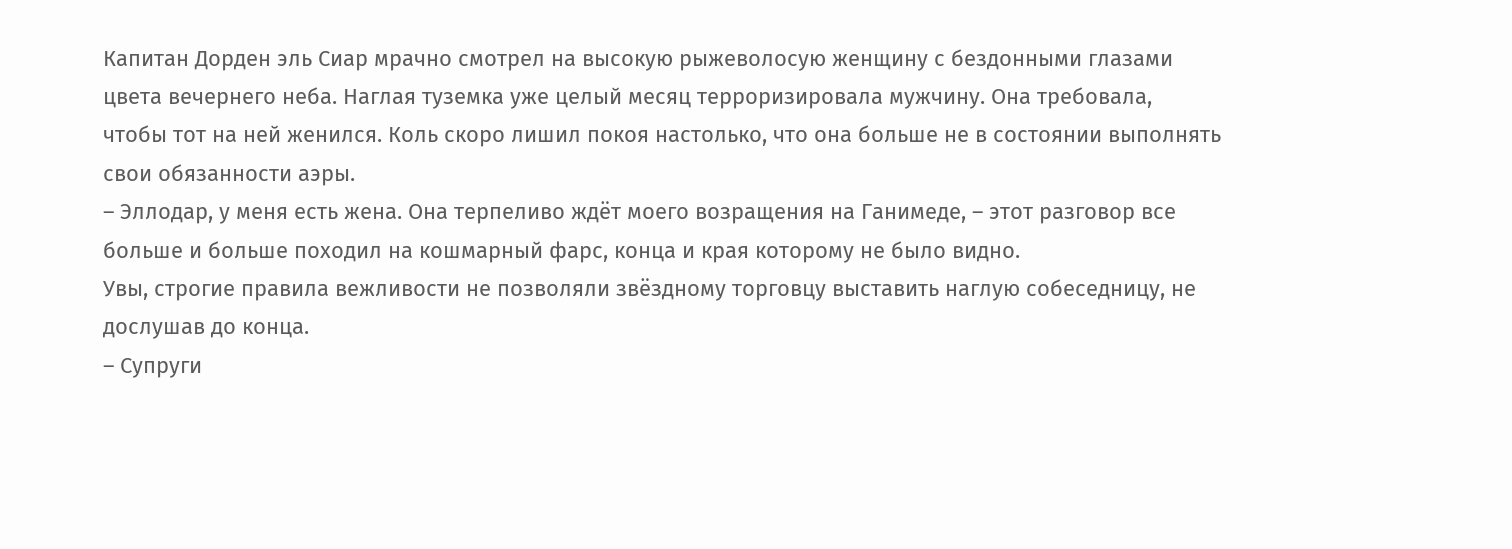Капитан Дорден эль Сиар мрачно смотрел на высокую рыжеволосую женщину с бездонными глазами цвета вечернего неба. Наглая туземка уже целый месяц терроризировала мужчину. Она требовала, чтобы тот на ней женился. Коль скоро лишил покоя настолько, что она больше не в состоянии выполнять свои обязанности аэры.
– Эллодар, у меня есть жена. Она терпеливо ждёт моего возращения на Ганимеде, – этот разговор все больше и больше походил на кошмарный фарс, конца и края которому не было видно.
Увы, строгие правила вежливости не позволяли звёздному торговцу выставить наглую собеседницу, не дослушав до конца.
– Супруги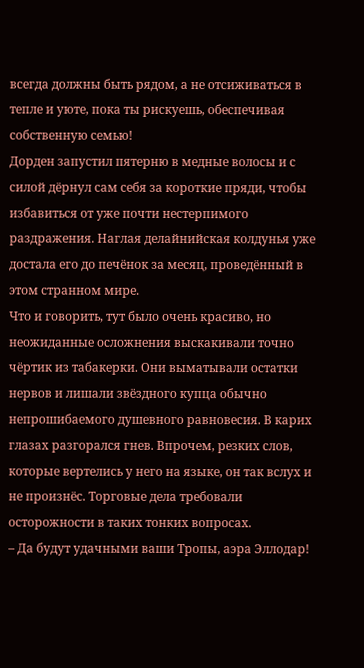всегда должны быть рядом, а не отсиживаться в тепле и уюте, пока ты рискуешь, обеспечивая собственную семью!
Дорден запустил пятерню в медные волосы и с силой дёрнул сам себя за короткие пряди, чтобы избавиться от уже почти нестерпимого раздражения. Наглая делайнийская колдунья уже достала его до печёнок за месяц, проведённый в этом странном мире.
Что и говорить, тут было очень красиво, но неожиданные осложнения выскакивали точно чёртик из табакерки. Они выматывали остатки нервов и лишали звёздного купца обычно непрошибаемого душевного равновесия. В карих глазах разгорался гнев. Впрочем, резких слов, которые вертелись у него на языке, он так вслух и не произнёс. Торговые дела требовали осторожности в таких тонких вопросах.
– Да будут удачными ваши Тропы, аэра Эллодар!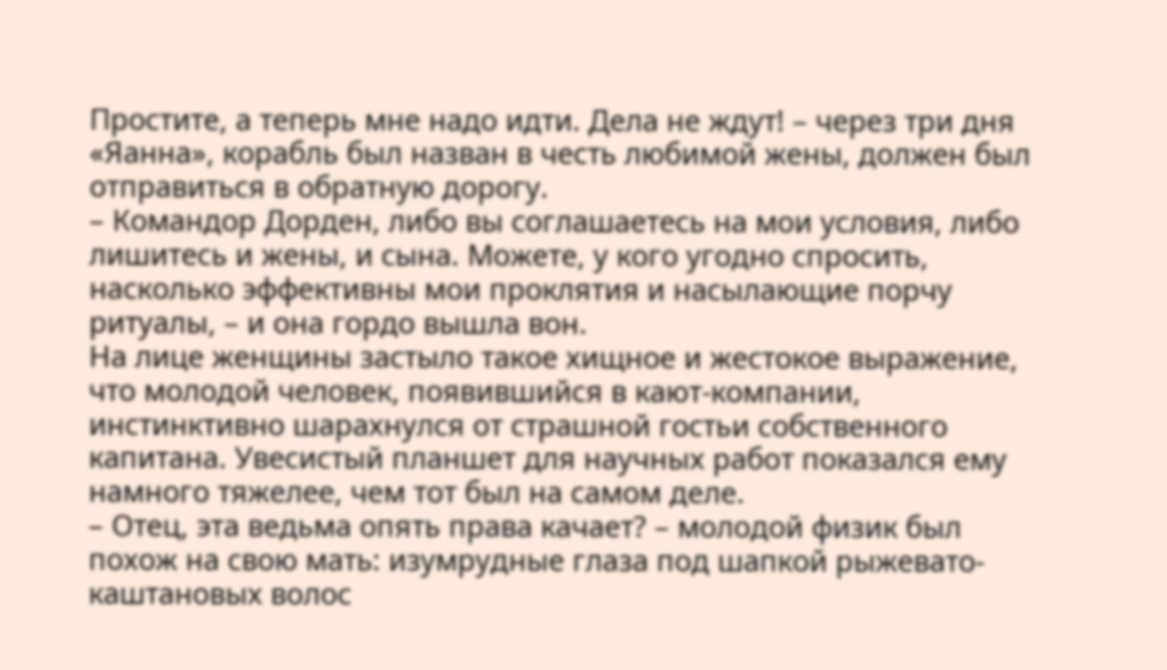Простите, а теперь мне надо идти. Дела не ждут! – через три дня «Яанна», корабль был назван в честь любимой жены, должен был отправиться в обратную дорогу.
– Командор Дорден, либо вы соглашаетесь на мои условия, либо лишитесь и жены, и сына. Можете, у кого угодно спросить, насколько эффективны мои проклятия и насылающие порчу ритуалы, – и она гордо вышла вон.
На лице женщины застыло такое хищное и жестокое выражение, что молодой человек, появившийся в кают-компании, инстинктивно шарахнулся от страшной гостьи собственного капитана. Увесистый планшет для научных работ показался ему намного тяжелее, чем тот был на самом деле.
– Отец, эта ведьма опять права качает? – молодой физик был похож на свою мать: изумрудные глаза под шапкой рыжевато-каштановых волос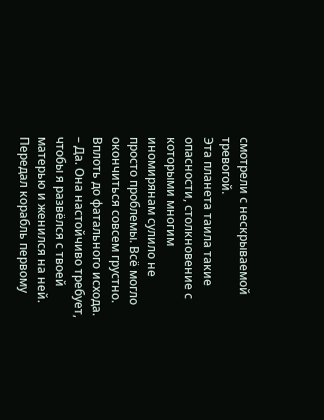смотрели с нескрываемой тревогой.
Эта планета таила такие опасности, столкновение с которыми многим иномирянам сулило не просто проблемы. Всё могло окончиться совсем грустно. Вплоть до фатального исхода.
– Да. Она настойчиво требует, чтобы я развёлся с твоей матерью и женился на ней. Передал корабль первому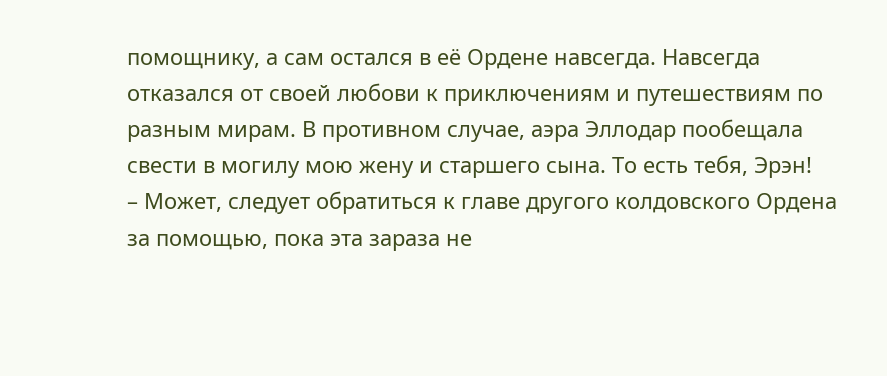помощнику, а сам остался в её Ордене навсегда. Навсегда отказался от своей любови к приключениям и путешествиям по разным мирам. В противном случае, аэра Эллодар пообещала свести в могилу мою жену и старшего сына. То есть тебя, Эрэн!
– Может, следует обратиться к главе другого колдовского Ордена за помощью, пока эта зараза не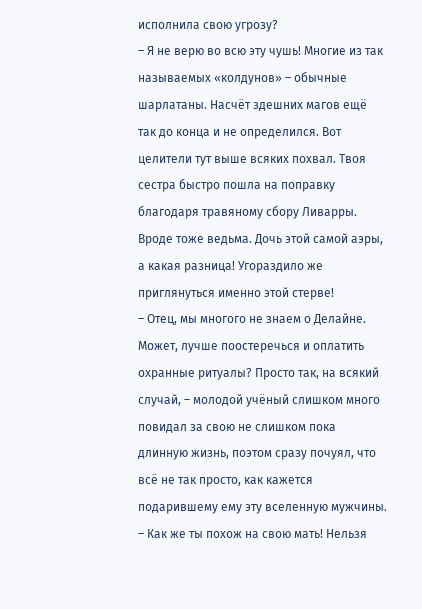исполнила свою угрозу?
– Я не верю во всю эту чушь! Многие из так называемых «колдунов» – обычные шарлатаны. Насчёт здешних магов ещё так до конца и не определился. Вот целители тут выше всяких похвал. Твоя сестра быстро пошла на поправку благодаря травяному сбору Ливарры. Вроде тоже ведьма. Дочь этой самой аэры, а какая разница! Угораздило же приглянуться именно этой стерве!
– Отец, мы многого не знаем о Делайне. Может, лучше поостеречься и оплатить охранные ритуалы? Просто так, на всякий случай, – молодой учёный слишком много повидал за свою не слишком пока длинную жизнь, поэтом сразу почуял, что всё не так просто, как кажется подарившему ему эту вселенную мужчины.
– Как же ты похож на свою мать! Нельзя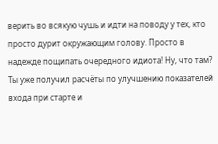верить во всякую чушь и идти на поводу у тех, кто просто дурит окружающим голову. Просто в надежде пощипать очередного идиота! Ну, что там? Ты уже получил расчёты по улучшению показателей входа при старте и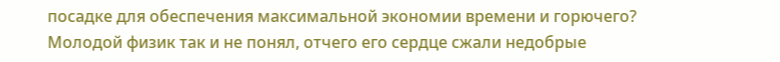посадке для обеспечения максимальной экономии времени и горючего?
Молодой физик так и не понял, отчего его сердце сжали недобрые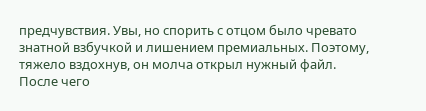предчувствия. Увы, но спорить с отцом было чревато знатной взбучкой и лишением премиальных. Поэтому, тяжело вздохнув, он молча открыл нужный файл. После чего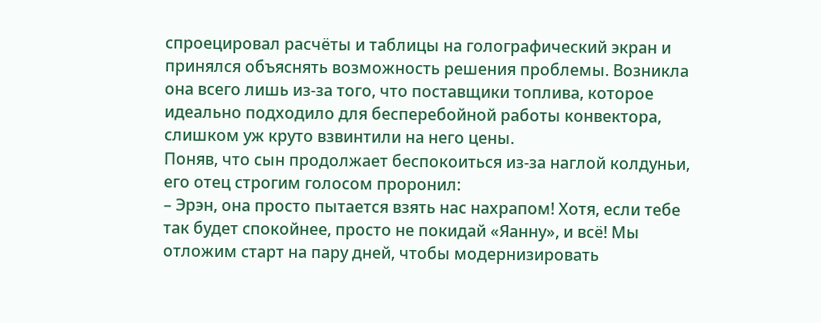спроецировал расчёты и таблицы на голографический экран и принялся объяснять возможность решения проблемы. Возникла она всего лишь из-за того, что поставщики топлива, которое идеально подходило для бесперебойной работы конвектора, слишком уж круто взвинтили на него цены.
Поняв, что сын продолжает беспокоиться из-за наглой колдуньи, его отец строгим голосом проронил:
– Эрэн, она просто пытается взять нас нахрапом! Хотя, если тебе так будет спокойнее, просто не покидай «Яанну», и всё! Мы отложим старт на пару дней, чтобы модернизировать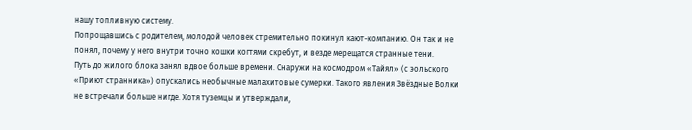нашу топливную систему.
Попрощавшись с родителем, молодой человек стремительно покинул кают-компанию. Он так и не понял, почему у него внутри точно кошки когтями скребут, и везде мерещатся странные тени.
Путь до жилого блока занял вдвое больше времени. Снаружи на космодром «Тайял» (с эольского «Приют странника») опускались необычные малахитовые сумерки. Такого явления Звёздные Волки не встречали больше нигде. Хотя туземцы и утверждали,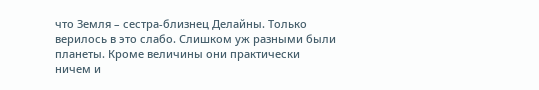что Земля – сестра-близнец Делайны. Только верилось в это слабо. Слишком уж разными были планеты. Кроме величины они практически ничем и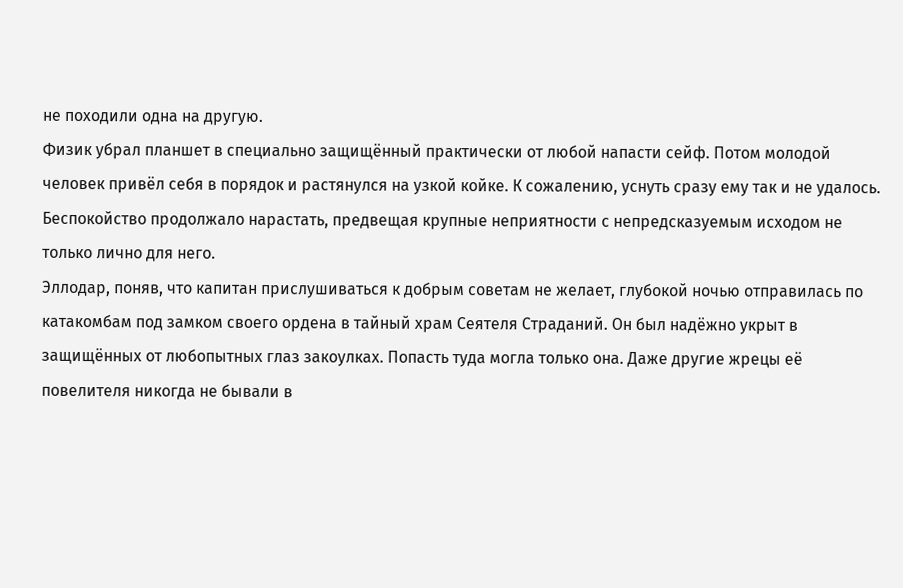не походили одна на другую.
Физик убрал планшет в специально защищённый практически от любой напасти сейф. Потом молодой человек привёл себя в порядок и растянулся на узкой койке. К сожалению, уснуть сразу ему так и не удалось. Беспокойство продолжало нарастать, предвещая крупные неприятности с непредсказуемым исходом не только лично для него.
Эллодар, поняв, что капитан прислушиваться к добрым советам не желает, глубокой ночью отправилась по катакомбам под замком своего ордена в тайный храм Сеятеля Страданий. Он был надёжно укрыт в защищённых от любопытных глаз закоулках. Попасть туда могла только она. Даже другие жрецы её повелителя никогда не бывали в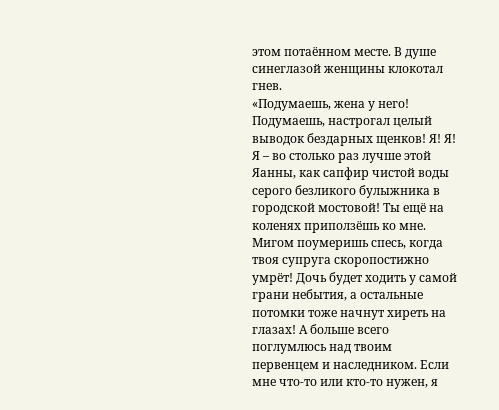этом потаённом месте. В душе синеглазой женщины клокотал гнев.
«Подумаешь, жена у него! Подумаешь, настрогал целый выводок бездарных щенков! Я! Я! Я – во столько раз лучше этой Яанны, как сапфир чистой воды серого безликого булыжника в городской мостовой! Ты ещё на коленях приползёшь ко мне. Мигом поумеришь спесь, когда твоя супруга скоропостижно умрёт! Дочь будет ходить у самой грани небытия, а остальные потомки тоже начнут хиреть на глазах! А больше всего поглумлюсь над твоим первенцем и наследником. Если мне что-то или кто-то нужен, я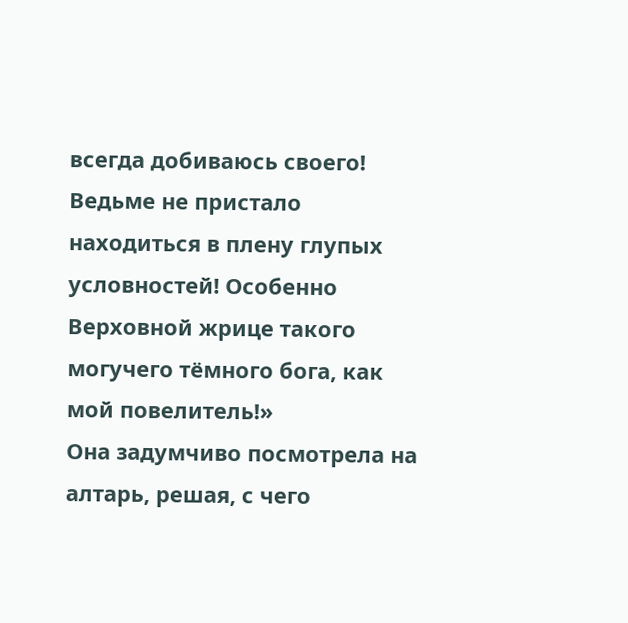всегда добиваюсь своего! Ведьме не пристало находиться в плену глупых условностей! Особенно Верховной жрице такого могучего тёмного бога, как мой повелитель!»
Она задумчиво посмотрела на алтарь, решая, с чего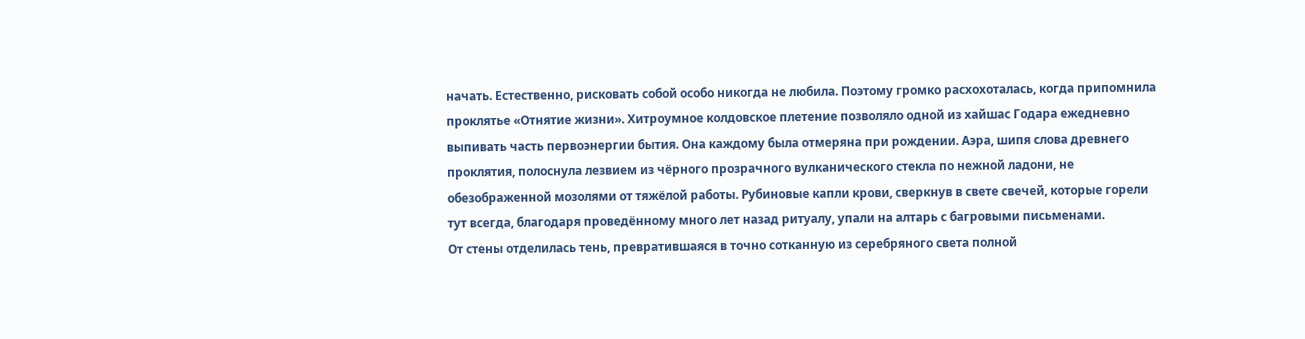начать. Естественно, рисковать собой особо никогда не любила. Поэтому громко расхохоталась, когда припомнила проклятье «Отнятие жизни». Хитроумное колдовское плетение позволяло одной из хайшас Годара ежедневно выпивать часть первоэнергии бытия. Она каждому была отмеряна при рождении. Аэра, шипя слова древнего проклятия, полоснула лезвием из чёрного прозрачного вулканического стекла по нежной ладони, не обезображенной мозолями от тяжёлой работы. Рубиновые капли крови, сверкнув в свете свечей, которые горели тут всегда, благодаря проведённому много лет назад ритуалу, упали на алтарь с багровыми письменами.
От стены отделилась тень, превратившаяся в точно сотканную из серебряного света полной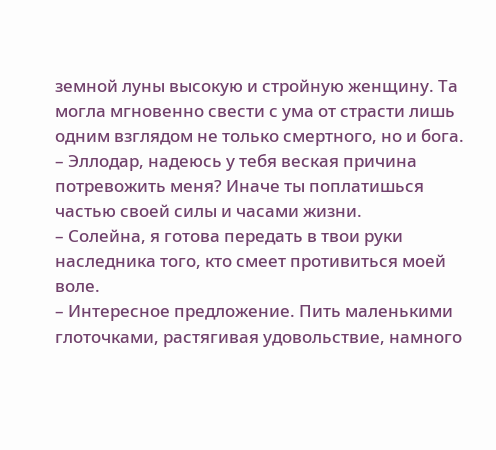земной луны высокую и стройную женщину. Та могла мгновенно свести с ума от страсти лишь одним взглядом не только смертного, но и бога.
– Эллодар, надеюсь у тебя веская причина потревожить меня? Иначе ты поплатишься частью своей силы и часами жизни.
– Солейна, я готова передать в твои руки наследника того, кто смеет противиться моей воле.
– Интересное предложение. Пить маленькими глоточками, растягивая удовольствие, намного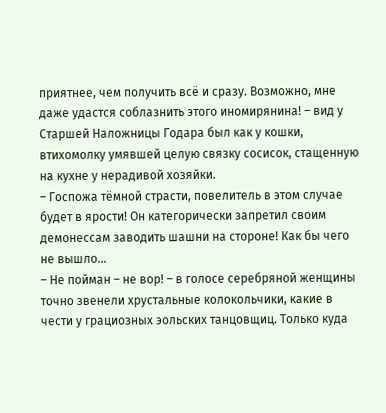приятнее, чем получить всё и сразу. Возможно, мне даже удастся соблазнить этого иномирянина! – вид у Старшей Наложницы Годара был как у кошки, втихомолку умявшей целую связку сосисок, стащенную на кухне у нерадивой хозяйки.
– Госпожа тёмной страсти, повелитель в этом случае будет в ярости! Он категорически запретил своим демонессам заводить шашни на стороне! Как бы чего не вышло…
– Не пойман – не вор! – в голосе серебряной женщины точно звенели хрустальные колокольчики, какие в чести у грациозных эольских танцовщиц. Только куда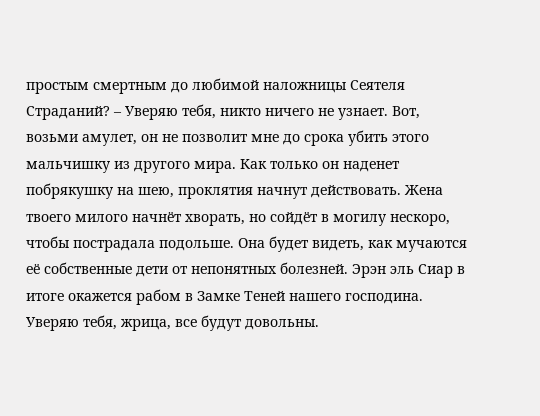простым смертным до любимой наложницы Сеятеля Страданий? – Уверяю тебя, никто ничего не узнает. Вот, возьми амулет, он не позволит мне до срока убить этого мальчишку из другого мира. Как только он наденет побрякушку на шею, проклятия начнут действовать. Жена твоего милого начнёт хворать, но сойдёт в могилу нескоро, чтобы пострадала подольше. Она будет видеть, как мучаются её собственные дети от непонятных болезней. Эрэн эль Сиар в итоге окажется рабом в Замке Теней нашего господина. Уверяю тебя, жрица, все будут довольны.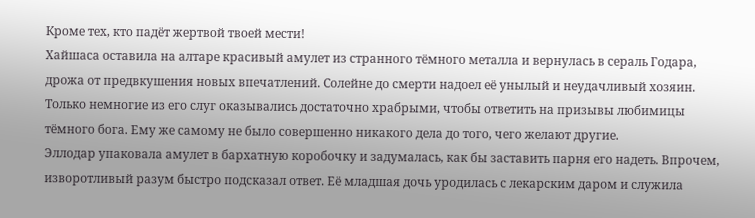Кроме тех, кто падёт жертвой твоей мести!
Хайшаса оставила на алтаре красивый амулет из странного тёмного металла и вернулась в сераль Годара, дрожа от предвкушения новых впечатлений. Солейне до смерти надоел её унылый и неудачливый хозяин. Только немногие из его слуг оказывались достаточно храбрыми, чтобы ответить на призывы любимицы тёмного бога. Ему же самому не было совершенно никакого дела до того, чего желают другие.
Эллодар упаковала амулет в бархатную коробочку и задумалась, как бы заставить парня его надеть. Впрочем, изворотливый разум быстро подсказал ответ. Её младшая дочь уродилась с лекарским даром и служила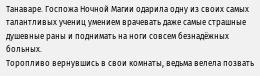Танаваре. Госпожа Ночной Магии одарила одну из своих самых талантливых учениц умением врачевать даже самые страшные душевные раны и поднимать на ноги совсем безнадёжных больных.
Торопливо вернувшись в свои комнаты, ведьма велела позвать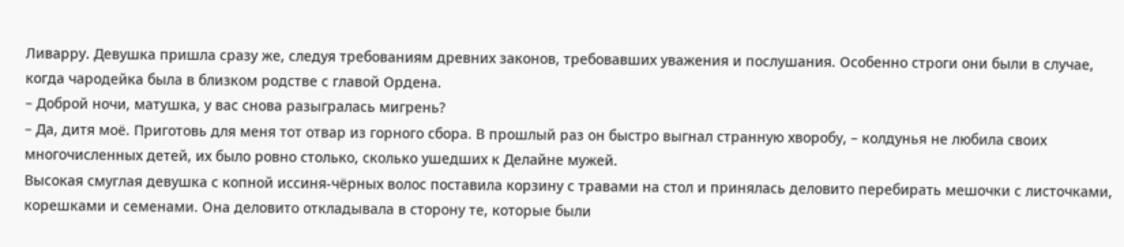Ливарру. Девушка пришла сразу же, следуя требованиям древних законов, требовавших уважения и послушания. Особенно строги они были в случае, когда чародейка была в близком родстве с главой Ордена.
– Доброй ночи, матушка, у вас снова разыгралась мигрень?
– Да, дитя моё. Приготовь для меня тот отвар из горного сбора. В прошлый раз он быстро выгнал странную хворобу, – колдунья не любила своих многочисленных детей, их было ровно столько, сколько ушедших к Делайне мужей.
Высокая смуглая девушка с копной иссиня-чёрных волос поставила корзину с травами на стол и принялась деловито перебирать мешочки с листочками, корешками и семенами. Она деловито откладывала в сторону те, которые были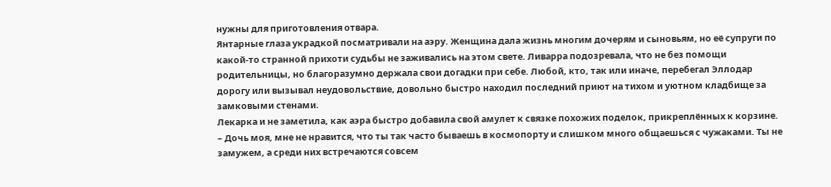нужны для приготовления отвара.
Янтарные глаза украдкой посматривали на аэру. Женщина дала жизнь многим дочерям и сыновьям, но её супруги по какой-то странной прихоти судьбы не заживались на этом свете. Ливарра подозревала, что не без помощи родительницы, но благоразумно держала свои догадки при себе. Любой, кто, так или иначе, перебегал Эллодар дорогу или вызывал неудовольствие, довольно быстро находил последний приют на тихом и уютном кладбище за замковыми стенами.
Лекарка и не заметила, как аэра быстро добавила свой амулет к связке похожих поделок, прикреплённых к корзине.
– Дочь моя, мне не нравится, что ты так часто бываешь в космопорту и слишком много общаешься с чужаками. Ты не замужем, а среди них встречаются совсем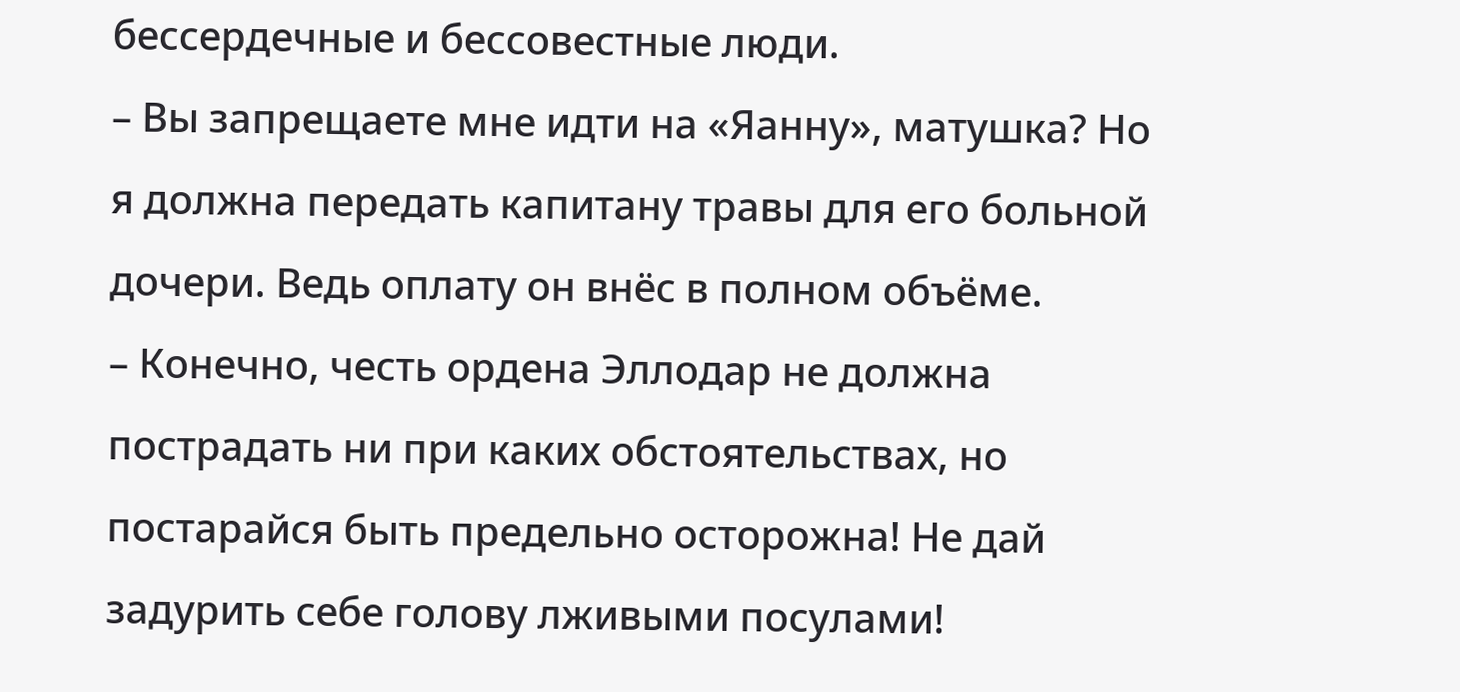бессердечные и бессовестные люди.
– Вы запрещаете мне идти на «Яанну», матушка? Но я должна передать капитану травы для его больной дочери. Ведь оплату он внёс в полном объёме.
– Конечно, честь ордена Эллодар не должна пострадать ни при каких обстоятельствах, но постарайся быть предельно осторожна! Не дай задурить себе голову лживыми посулами!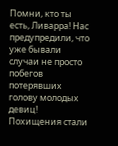Помни, кто ты есть, Ливарра! Нас предупредили, что уже бывали случаи не просто побегов потерявших голову молодых девиц! Похищения стали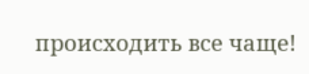происходить все чаще!